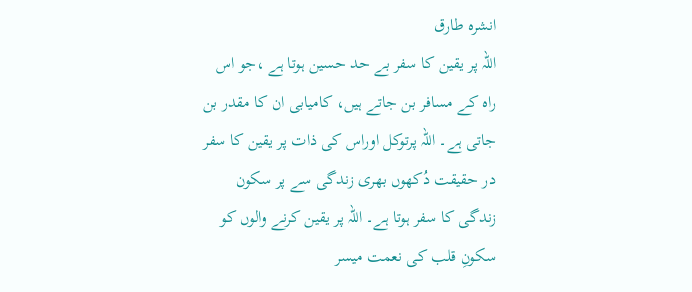انشرہ طارق
اللہ پر یقین کا سفر بے حد حسین ہوتا ہے ،جو اس راہ کے مسافر بن جاتے ہیں، کامیابی ان کا مقدر بن جاتی ہے۔ اللہ پرتوکل اوراس کی ذات پر یقین کا سفر در حقیقت دُکھوں بھری زندگی سے پر سکون زندگی کا سفر ہوتا ہے۔ اللہ پر یقین کرنے والوں کو سکونِ قلب کی نعمت میسر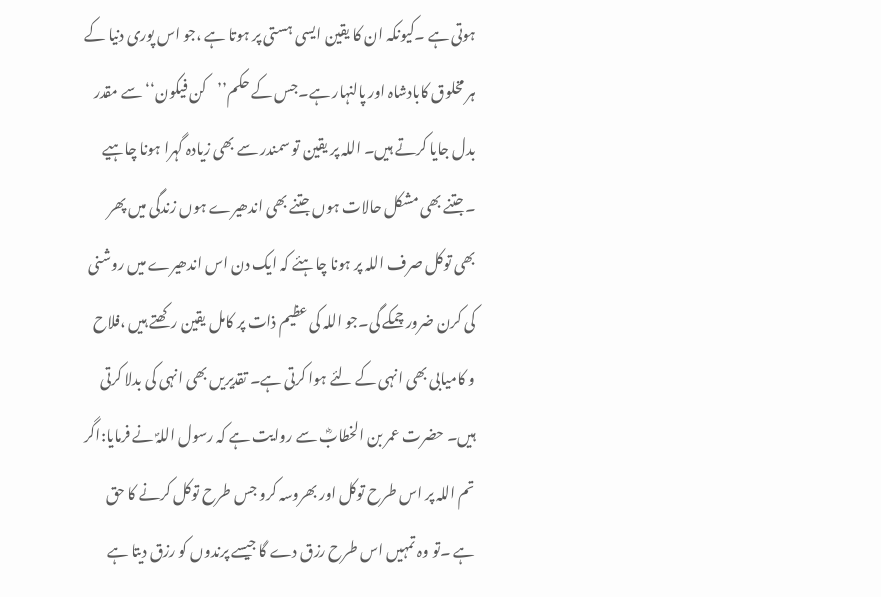ہوتی ہے ۔کیونکہ ان کا یقین ایسی ہستی پر ہوتا ہے ،جو اس پوری دنیا کے ہر مخلوق کابادشاہ اور پالنہار ہے۔جس کے حکم’’کن فیکون‘‘ سے مقدر بدل جایا کرتے ہیں۔ اللہ پر یقین تو سمندر سے بھی زیادہ گہرا ہونا چاہیے ۔جتنے بھی مشکل حالات ہوں جتنے بھی اندھیرے ہوں زندگی میں پھر بھی توکل صرف اللہ پر ہونا چاہئے کہ ایک دن اس اندھیرے میں روشنی کی کرن ضرور چمکے گی۔جو اللہ کی عظیم ذات پر کامل یقین رکھتے ہیں ،فلاح و کامیابی بھی انہی کے لئے ہوا کرتی ہے۔ تقدیریں بھی انہی کی بدلا کرتی ہیں۔ حضرت عمر بن الخطابؓ سے روایت ہے کہ رسول اللہؐ نے فرمایا:اگر تم اللہ پر اس طرح توکل اور بھروسہ کرو جس طرح توکل کرنے کا حق ہے ۔تو وہ تمہیں اس طرح رزق دے گا جیسے پرندوں کو رزق دیتا ہے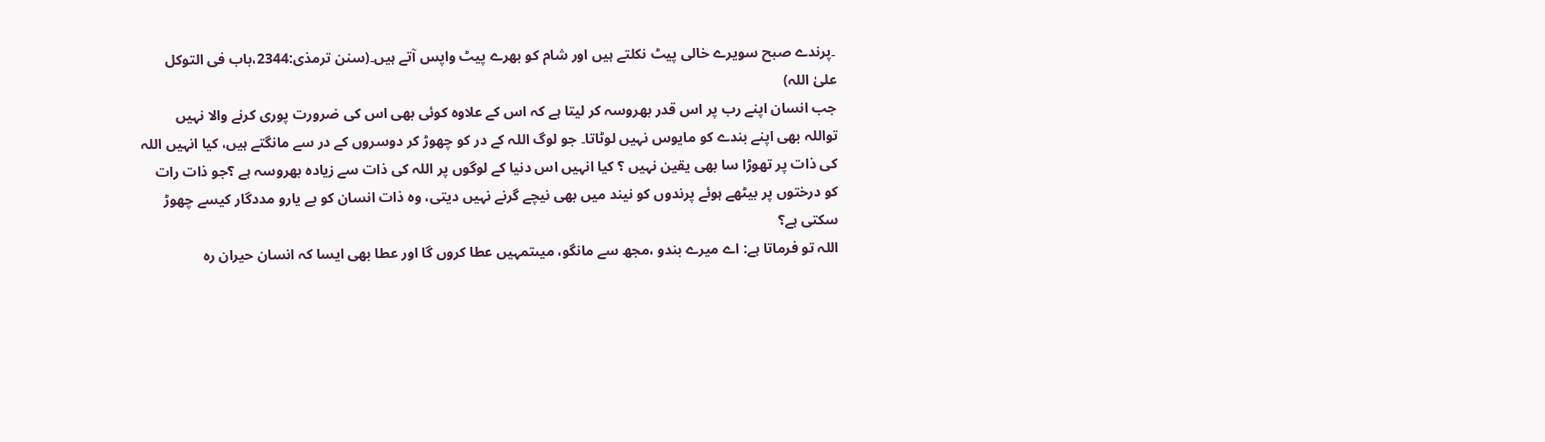۔پرندے صبح سویرے خالی پیٹ نکلتے ہیں اور شام کو بھرے پیٹ واپس آتے ہیں۔(سنن ترمذی:2344،باب فی التوکل علیٰ اللہ)
جب انسان اپنے رب پر اس قدر بھروسہ کر لیتا ہے کہ اس کے علاوہ کوئی بھی اس کی ضرورت پوری کرنے والا نہیں تواللہ بھی اپنے بندے کو مایوس نہیں لوٹاتا۔ جو لوگ اللہ کے در کو چھوڑ کر دوسروں کے در سے مانگتے ہیں، کیا انہیں اللہ کی ذات پر تھوڑا سا بھی یقین نہیں ؟ کیا انہیں اس دنیا کے لوگوں پر اللہ کی ذات سے زیادہ بھروسہ ہے ؟جو ذات رات کو درختوں پر بیٹھے ہوئے پرندوں کو نیند میں بھی نیچے گرنے نہیں دیتی، وہ ذات انسان کو بے یارو مددگار کیسے چھوڑ سکتی ہے؟
اللہ تو فرماتا ہے: اے میرے بندو ،مجھ سے مانگو، میںتمہیں عطا کروں گا اور عطا بھی ایسا کہ انسان حیران رہ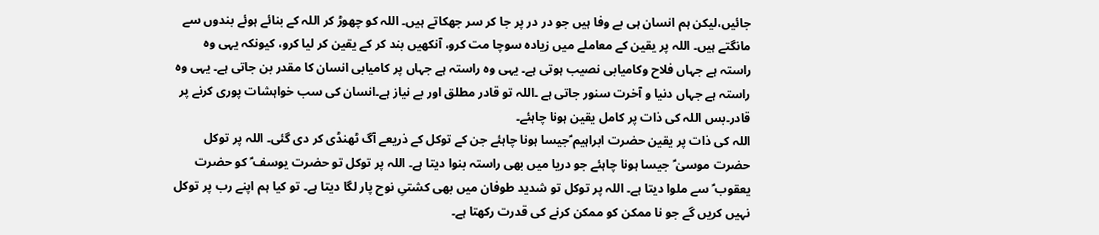جائیں،لیکن ہم انسان ہی بے وفا ہیں جو در در پر جا کر سر جھکاتے ہیں۔ اللہ کو چھوڑ کر اللہ کے بنائے ہوئے بندوں سے مانگتے ہیں۔ اللہ پر یقین کے معاملے میں زیادہ سوچا مت کرو، آنکھیں بند کر کے یقین کر لیا کرو، کیونکہ یہی وہ راستہ ہے جہاں فلاح وکامیابی نصیب ہوتی ہے۔ یہی وہ راستہ ہے جہاں پر کامیابی انسان کا مقدر بن جاتی ہے۔ یہی وہ راستہ ہے جہاں دنیا و آخرت سنور جاتی ہے ۔اللہ تو قادر مطلق اور بے نیاز ہے۔انسان کی سب خواہشات پوری کرنے پر قادر۔بس اللہ کی ذات پر کامل یقین ہونا چاہئے۔
اللہ کی ذات پر یقین حضرت ابراہیم ؑجیسا ہونا چاہئے جن کے توکل کے ذریعے آگ ٹھنڈی کر دی گئی۔ اللہ پر توکل حضرت موسیٰ ؑ جیسا ہونا چاہئے جو دریا میں بھی راستہ بنوا دیتا ہے۔ اللہ پر توکل تو حضرت یوسف ؑ کو حضرت یعقوب ؑ سے ملوا دیتا ہے۔ اللہ پر توکل تو شدید طوفان میں بھی کشتیِ نوح پار لگا دیتا ہے۔ تو کیا ہم اپنے رب پر توکل نہیں کریں گے جو نا ممکن کو ممکن کرنے کی قدرت رکھتا ہے۔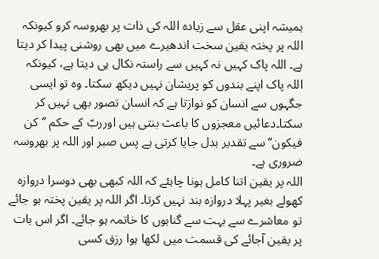ہمیشہ اپنی عقل سے زیادہ اللہ کی ذات پر بھروسہ کرو کیونکہ اللہ پر پختہ یقین سخت اندھیرے میں بھی روشنی پیدا کر دیتا ہے۔ اللہ پاک کہیں نہ کہیں سے راستہ نکال ہی دیتا ہے، کیونکہ اللہ پاک اپنے بندوں کو پریشان نہیں دیکھ سکتا۔ وہ تو ایسی جگہوں سے انسان کو نوازتا ہے کہ انسان تصور بھی نہیں کر سکتا۔دعائیں معجزوں کا باعث بنتی ہیں اورربّ کے حکم ’’کن فیکون‘‘ سے تقدیر بدل جایا کرتی ہے پس صبر اور اللہ پر بھروسہ ضروری ہے۔
اللہ پر یقین اتنا کامل ہونا چاہئے کہ اللہ کبھی بھی دوسرا دروازہ کھولے بغیر پہلا دروازہ بند نہیں کرتا۔ اگر اللہ پر یقین پختہ ہو جائے تو معاشرے سے بہت سے گناہوں کا خاتمہ ہو جائے۔ اگر اس بات پر یقین آجائے کی قسمت میں لکھا ہوا رزق کسی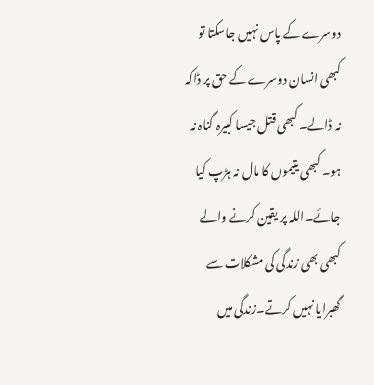دوسرے کے پاس نہیں جاسکتا تو کبھی انسان دوسرے کے حق پر ڈاکہ نہ ڈالے۔ کبھی قتل جیسا کبیرہ گناہ نہ ہو۔ کبھی یتیموں کا مال نہ ہڑپ کیا جائے۔اللہ پر یقین کرنے والے کبھی بھی زندگی کی مشکلات سے گھبرایا نہیں کرتے۔زندگی میں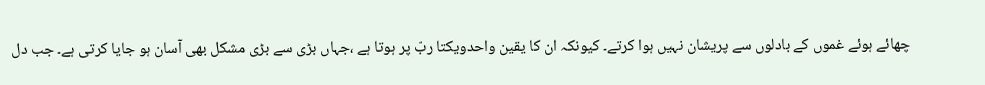چھائے ہوئے غموں کے بادلوں سے پریشان نہیں ہوا کرتے۔ کیونکہ ان کا یقین واحدویکتا ربّ پر ہوتا ہے ،جہاں بڑی سے بڑی مشکل بھی آسان ہو جایا کرتی ہے۔ جب دل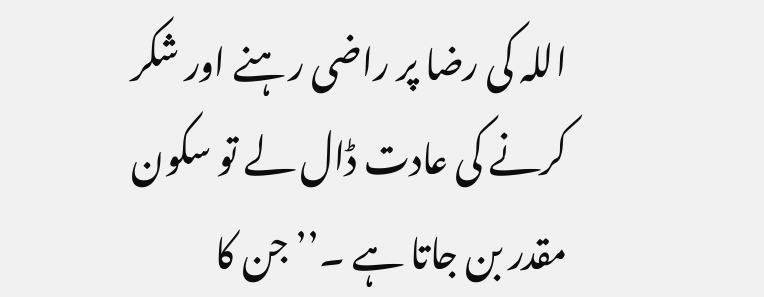اللہ کی رضا پر راضی رہنے اور شکر کرنے کی عادت ڈال لے تو سکون مقدر بن جاتا ہے ۔’’جن کا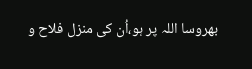بھروسا اللہ پر ہو،اُن کی منزل فلاح و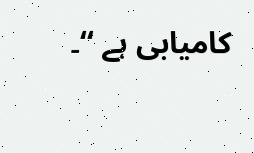کامیابی ہے ‘‘۔